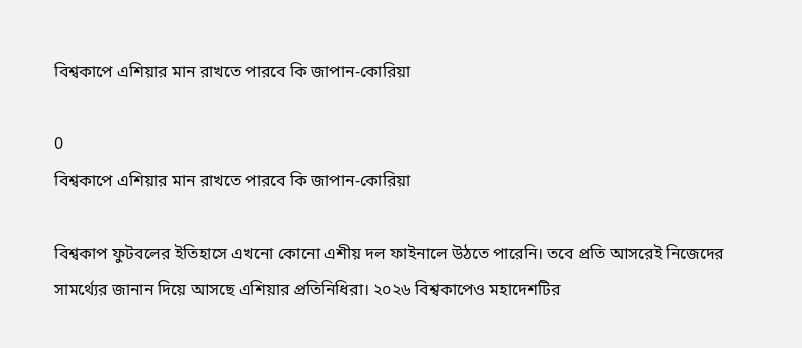বিশ্বকাপে এশিয়ার মান রাখতে পারবে কি জাপান-কোরিয়া

0
বিশ্বকাপে এশিয়ার মান রাখতে পারবে কি জাপান-কোরিয়া

বিশ্বকাপ ফুটবলের ইতিহাসে এখনো কোনো এশীয় দল ফাইনালে উঠতে পারেনি। তবে প্রতি আসরেই নিজেদের সামর্থ্যের জানান দিয়ে আসছে এশিয়ার প্রতিনিধিরা। ২০২৬ বিশ্বকাপেও মহাদেশটির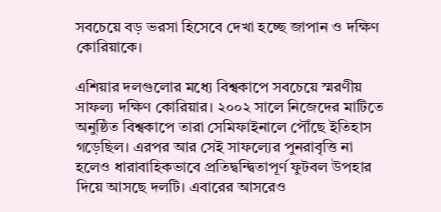সবচেয়ে বড় ভরসা হিসেবে দেখা হচ্ছে জাপান ও দক্ষিণ কোরিয়াকে।

এশিয়ার দলগুলোর মধ্যে বিশ্বকাপে সবচেয়ে স্মরণীয় সাফল্য দক্ষিণ কোরিয়ার। ২০০২ সালে নিজেদের মাটিতে অনুষ্ঠিত বিশ্বকাপে তারা সেমিফাইনালে পৌঁছে ইতিহাস গড়েছিল। এরপর আর সেই সাফল্যের পুনরাবৃত্তি না হলেও ধারাবাহিকভাবে প্রতিদ্বন্দ্বিতাপূর্ণ ফুটবল উপহার দিয়ে আসছে দলটি। এবারের আসরেও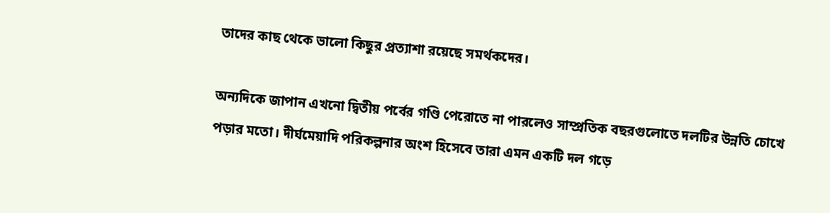তাদের কাছ থেকে ভালো কিছুর প্রত্যাশা রয়েছে সমর্থকদের।

অন্যদিকে জাপান এখনো দ্বিতীয় পর্বের গণ্ডি পেরোতে না পারলেও সাম্প্রতিক বছরগুলোতে দলটির উন্নতি চোখে পড়ার মতো। দীর্ঘমেয়াদি পরিকল্পনার অংশ হিসেবে তারা এমন একটি দল গড়ে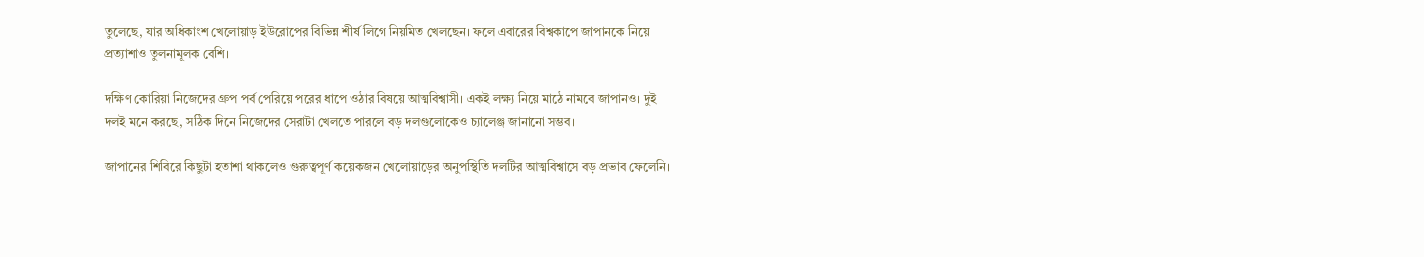তুলেছে, যার অধিকাংশ খেলোয়াড় ইউরোপের বিভিন্ন শীর্ষ লিগে নিয়মিত খেলছেন। ফলে এবারের বিশ্বকাপে জাপানকে নিয়ে প্রত্যাশাও তুলনামূলক বেশি।

দক্ষিণ কোরিয়া নিজেদের গ্রুপ পর্ব পেরিয়ে পরের ধাপে ওঠার বিষয়ে আত্মবিশ্বাসী। একই লক্ষ্য নিয়ে মাঠে নামবে জাপানও। দুই দলই মনে করছে, সঠিক দিনে নিজেদের সেরাটা খেলতে পারলে বড় দলগুলোকেও চ্যালেঞ্জ জানানো সম্ভব।

জাপানের শিবিরে কিছুটা হতাশা থাকলেও গুরুত্বপূর্ণ কয়েকজন খেলোয়াড়ের অনুপস্থিতি দলটির আত্মবিশ্বাসে বড় প্রভাব ফেলেনি।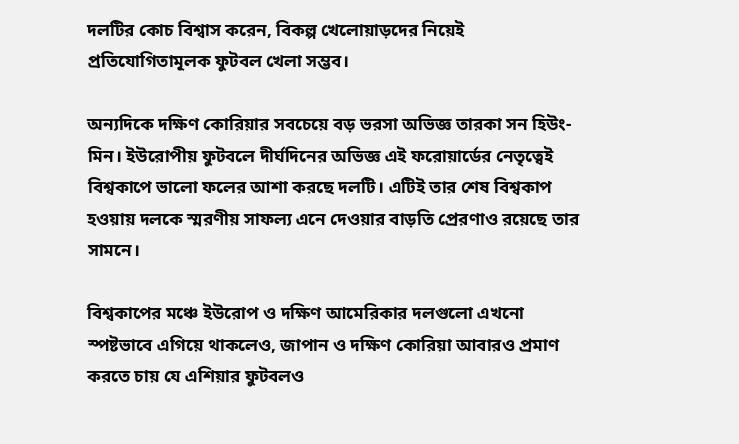দলটির কোচ বিশ্বাস করেন, বিকল্প খেলোয়াড়দের নিয়েই প্রতিযোগিতামূলক ফুটবল খেলা সম্ভব।

অন্যদিকে দক্ষিণ কোরিয়ার সবচেয়ে বড় ভরসা অভিজ্ঞ তারকা সন হিউং-মিন। ইউরোপীয় ফুটবলে দীর্ঘদিনের অভিজ্ঞ এই ফরোয়ার্ডের নেতৃত্বেই বিশ্বকাপে ভালো ফলের আশা করছে দলটি। এটিই তার শেষ বিশ্বকাপ হওয়ায় দলকে স্মরণীয় সাফল্য এনে দেওয়ার বাড়তি প্রেরণাও রয়েছে তার সামনে।

বিশ্বকাপের মঞ্চে ইউরোপ ও দক্ষিণ আমেরিকার দলগুলো এখনো স্পষ্টভাবে এগিয়ে থাকলেও, জাপান ও দক্ষিণ কোরিয়া আবারও প্রমাণ করতে চায় যে এশিয়ার ফুটবলও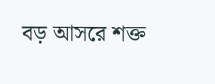বড় আসরে শক্ত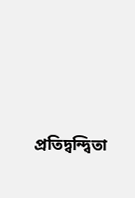প্রতিদ্বন্দ্বিতা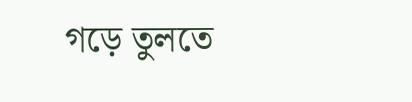গড়ে তুলতে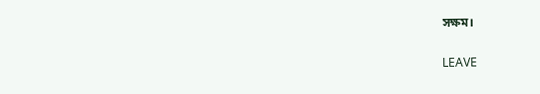সক্ষম।

LEAVE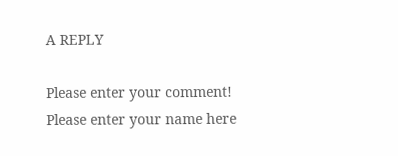A REPLY

Please enter your comment!
Please enter your name here